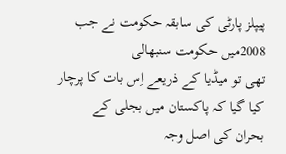پیپلز پارٹی کی سابقہ حکومت نے جب 2008میں حکومت سنبھالی
تھی تو میڈیا کے ذریعے اِس بات کا پرچار کیا گیا کہ پاکستان میں بجلی کے
بحران کی اصل وجہ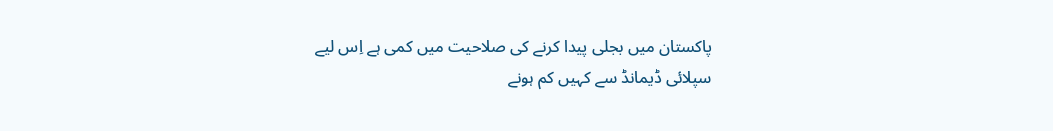پاکستان میں بجلی پیدا کرنے کی صلاحیت میں کمی ہے اِس لیے
سپلائی ڈیمانڈ سے کہیں کم ہونے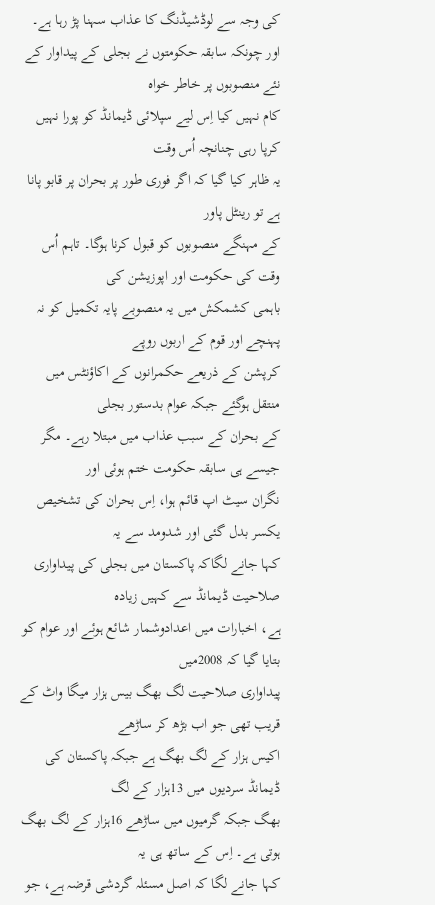کی وجہ سے لوڈشیڈنگ کا عذاب سہنا پڑ رہا ہے۔
اور چونکہ سابقہ حکومتوں نے بجلی کے پیداوار کے نئے منصوبوں پر خاطر خواہ
کام نہیں کیا اِس لیے سپلائی ڈیمانڈ کو پورا نہیں کرپا رہی چنانچہ اُس وقت
یہ ظاہر کیا گیا کہ اگر فوری طور پر بحران پر قابو پانا ہے تو رینٹل پاور
کے مہنگے منصوبوں کو قبول کرنا ہوگا۔ تاہم اُس وقت کی حکومت اور اپوزیشن کی
باہمی کشمکش میں یہ منصوبے پایہ تکمیل کو نہ پہنچے اور قوم کے اربوں روپے
کرپشن کے ذریعے حکمرانوں کے اکاؤنٹس میں منتقل ہوگئے جبکہ عوام بدستور بجلی
کے بحران کے سبب عذاب میں مبتلا رہے۔ مگر جیسے ہی سابقہ حکومت ختم ہوئی اور
نگران سیٹ اپ قائم ہوا، اِس بحران کی تشخیص یکسر بدل گئی اور شدومد سے یہ
کہا جانے لگاکہ پاکستان میں بجلی کی پیداواری صلاحیت ڈیمانڈ سے کہیں زیادہ
ہے، اخبارات میں اعدادوشمار شائع ہوئے اور عوام کو بتایا گیا کہ 2008میں
پیداواری صلاحیت لگ بھگ بیس ہزار میگا واٹ کے قریب تھی جو اب بڑھ کر ساڑھے
اکیس ہزار کے لگ بھگ ہے جبکہ پاکستان کی ڈیمانڈ سردیوں میں 13ہزار کے لگ
بھگ جبکہ گرمیوں میں ساڑھے 16ہزار کے لگ بھگ ہوتی ہے۔ اِس کے ساتھ ہی یہ
کہا جانے لگا کہ اصل مسئلہ گردشی قرضہ ہے، جو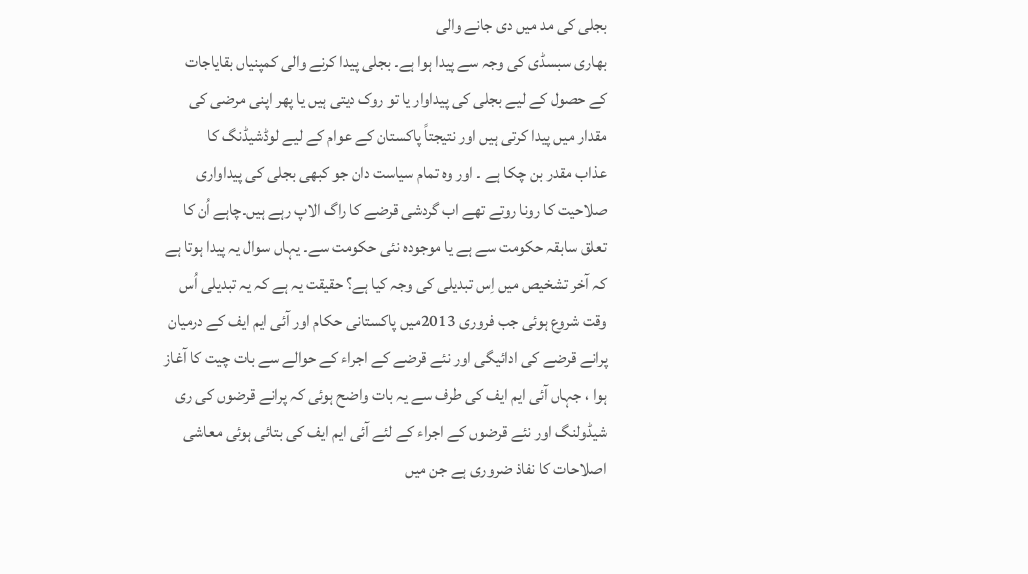بجلی کی مد میں دی جانے والی
بھاری سبسڈی کی وجہ سے پیدا ہوا ہے۔ بجلی پیدا کرنے والی کمپنیاں بقایاجات
کے حصول کے لیے بجلی کی پیداوار یا تو روک دیتی ہیں یا پھر اپنی مرضی کی
مقدار میں پیدا کرتی ہیں اور نتیجتاً پاکستان کے عوام کے لیے لوڈشیڈنگ کا
عذاب مقدر بن چکا ہے ۔ اور وہ تمام سیاست دان جو کبھی بجلی کی پیداواری
صلاحیت کا رونا روتے تھے اب گردشی قرضے کا راگ الاپ رہے ہیں۔چاہے اُن کا
تعلق سابقہ حکومت سے ہے یا موجودہ نئی حکومت سے۔ یہاں سوال یہ پیدا ہوتا ہے
کہ آخر تشخیص میں اِس تبدیلی کی وجہ کیا ہے؟ حقیقت یہ ہے کہ یہ تبدیلی اُس
وقت شروع ہوئی جب فروری 2013میں پاکستانی حکام اور آئی ایم ایف کے درمیان
پرانے قرضے کی ادائیگی اور نئے قرضے کے اجراء کے حوالے سے بات چیت کا آغاز
ہوا ، جہاں آئی ایم ایف کی طرف سے یہ بات واضح ہوئی کہ پرانے قرضوں کی ری
شیڈولنگ اور نئے قرضوں کے اجراء کے لئے آئی ایم ایف کی بتائی ہوئی معاشی
اصلاحات کا نفاذ ضروری ہے جن میں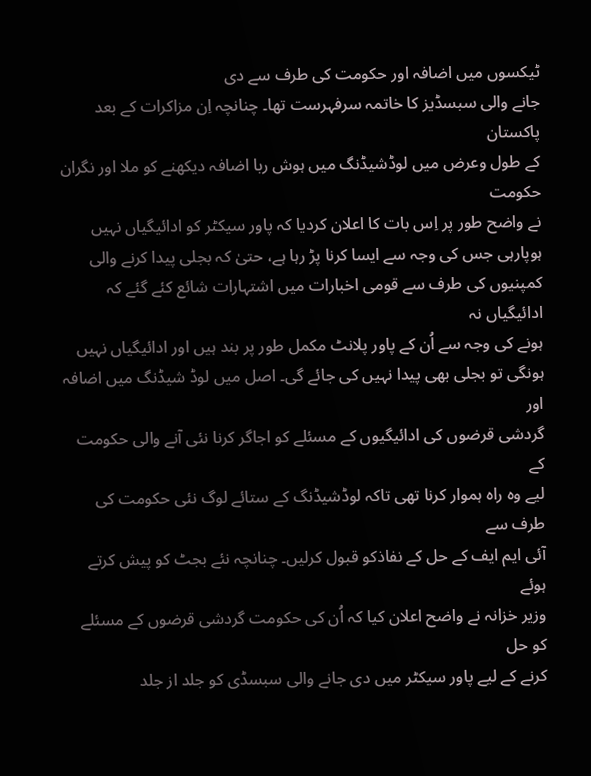ٹیکسوں میں اضافہ اور حکومت کی طرف سے دی
جانے والی سبسڈیز کا خاتمہ سرفہرست تھا۔ چنانچہ اِن مزاکرات کے بعد پاکستان
کے طول وعرض میں لوڈشیڈنگ میں ہوش ربا اضافہ دیکھنے کو ملا اور نگران حکومت
نے واضح طور پر اِس بات کا اعلان کردیا کہ پاور سیکٹر کو ادائیگیاں نہیں
ہوپارہی جس کی وجہ سے ایسا کرنا پڑ رہا ہے، حتیٰ کہ بجلی پیدا کرنے والی
کمپنیوں کی طرف سے قومی اخبارات میں اشتہارات شائع کئے گئے کہ ادائیگیاں نہ
ہونے کی وجہ سے اُن کے پاور پلانٹ مکمل طور پر بند ہیں اور ادائیگیاں نہیں
ہونگی تو بجلی بھی پیدا نہیں کی جائے گی۔ اصل میں لوڈ شیڈنگ میں اضافہ اور
گردشی قرضوں کی ادائیگیوں کے مسئلے کو اجاگر کرنا نئی آنے والی حکومت کے
لیے وہ راہ ہموار کرنا تھی تاکہ لوڈشیڈنگ کے ستائے لوگ نئی حکومت کی طرف سے
آئی ایم ایف کے حل کے نفاذکو قبول کرلیں۔ چنانچہ نئے بجٹ کو پیش کرتے ہوئے
وزیر خزانہ نے واضح اعلان کیا کہ اُن کی حکومت گردشی قرضوں کے مسئلے کو حل
کرنے کے لیے پاور سیکٹر میں دی جانے والی سبسڈی کو جلد از جلد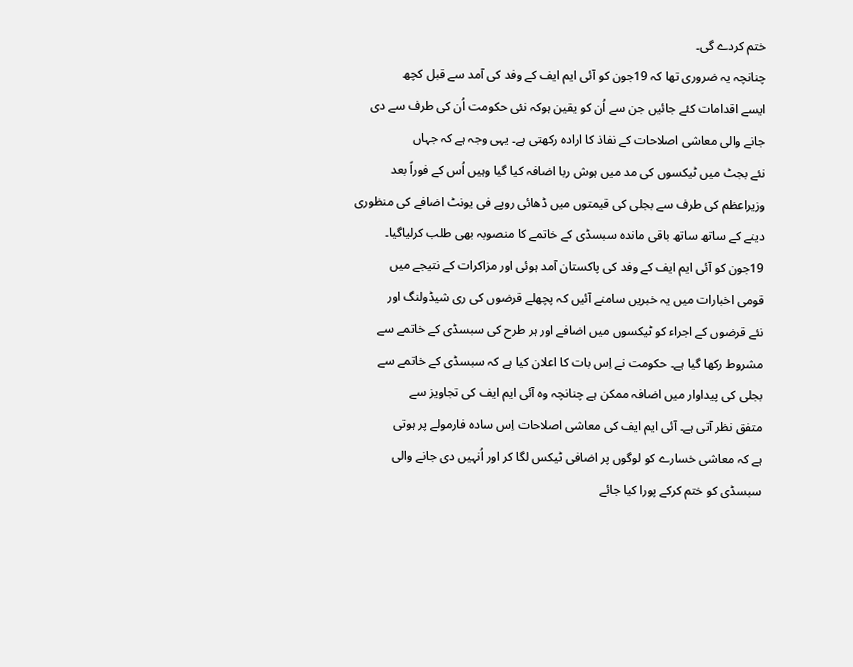ختم کردے گی۔
چنانچہ یہ ضروری تھا کہ 19جون کو آئی ایم ایف کے وفد کی آمد سے قبل کچھ
ایسے اقدامات کئے جائیں جن سے اُن کو یقین ہوکہ نئی حکومت اُن کی طرف سے دی
جانے والی معاشی اصلاحات کے نفاذ کا ارادہ رکھتی ہے۔ یہی وجہ ہے کہ جہاں
نئے بجٹ میں ٹیکسوں کی مد میں ہوش ربا اضافہ کیا گیا وہیں اُس کے فوراً بعد
وزیراعظم کی طرف سے بجلی کی قیمتوں میں ڈھائی روپے فی یونٹ اضافے کی منظوری
دینے کے ساتھ ساتھ باقی ماندہ سبسڈی کے خاتمے کا منصوبہ بھی طلب کرلیاگیا۔
19جون کو آئی ایم ایف کے وفد کی پاکستان آمد ہوئی اور مزاکرات کے نتیجے میں
قومی اخبارات میں یہ خبریں سامنے آئیں کہ پچھلے قرضوں کی ری شیڈولنگ اور
نئے قرضوں کے اجراء کو ٹیکسوں میں اضافے اور ہر طرح کی سبسڈی کے خاتمے سے
مشروط رکھا گیا ہے۔ حکومت نے اِس بات کا اعلان کیا ہے کہ سبسڈی کے خاتمے سے
بجلی کی پیداوار میں اضافہ ممکن ہے چنانچہ وہ آئی ایم ایف کی تجاویز سے
متفق نظر آتی ہے۔ آئی ایم ایف کی معاشی اصلاحات اِس سادہ فارمولے پر ہوتی
ہے کہ معاشی خسارے کو لوگوں پر اضافی ٹیکس لگا کر اور اُنہیں دی جانے والی
سبسڈی کو ختم کرکے پورا کیا جائے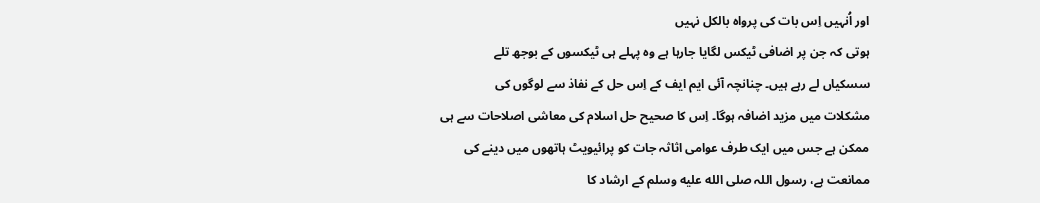اور اُنہیں اِس بات کی پرواہ بالکل نہیں
ہوتی کہ جن پر اضافی ٹیکس لگایا جارہا ہے وہ پہلے ہی ٹیکسوں کے بوجھ تلے
سسکیاں لے رہے ہیں۔ چنانچہ آئی ایم ایف کے اِس حل کے نفاذ سے لوگوں کی
مشکلات میں مزید اضافہ ہوگا۔ اِس کا صحیح حل اسلام کی معاشی اصلاحات سے ہی
ممکن ہے جس میں ایک طرف عوامی اثاثہ جات کو پرائیویٹ ہاتھوں میں دینے کی
ممانعت ہے، رسول اللہ صلى الله عليه وسلم کے ارشاد کا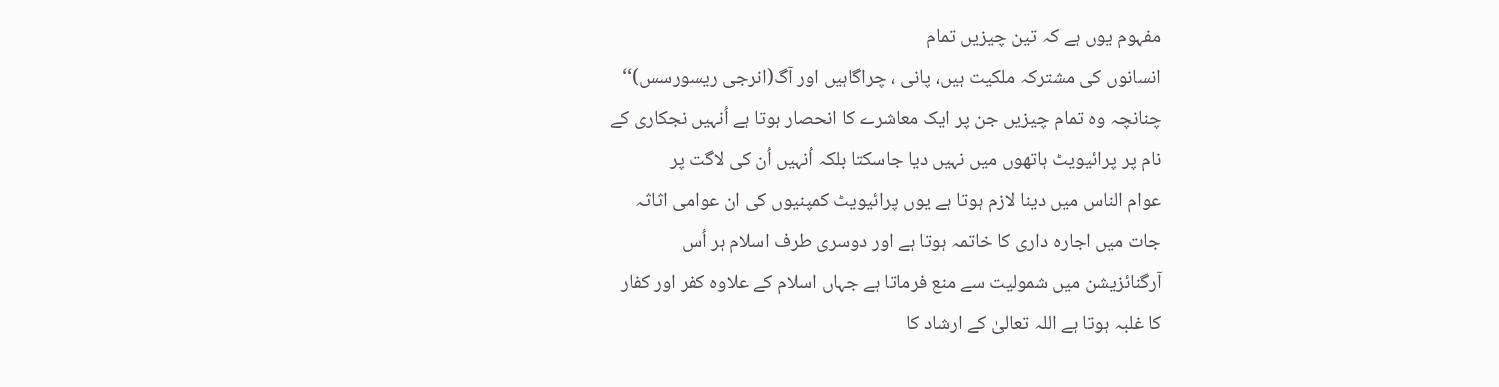مفہوم یوں ہے کہ تین چیزیں تمام
انسانوں کی مشترکہ ملکیت ہیں، پانی ، چراگاہیں اور آگ(انرجی ریسورسس)‘‘
چنانچہ وہ تمام چیزیں جن پر ایک معاشرے کا انحصار ہوتا ہے اُنہیں نجکاری کے
نام پر پرائیویٹ ہاتھوں میں نہیں دیا جاسکتا بلکہ اُنہیں اُن کی لاگت پر
عوام الناس میں دینا لازم ہوتا ہے یوں پرائیویٹ کمپنیوں کی ان عوامی اثاثہ
جات میں اجارہ داری کا خاتمہ ہوتا ہے اور دوسری طرف اسلام ہر اُس
آرگنائزیشن میں شمولیت سے منع فرماتا ہے جہاں اسلام کے علاوہ کفر اور کفار
کا غلبہ ہوتا ہے اللہ تعالیٰ کے ارشاد کا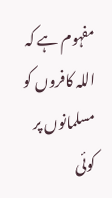مفہوم ہے کہ اللہ کافروں کو
مسلمانوں پر کوئی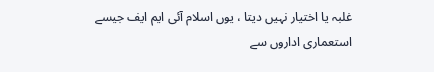غلبہ یا اختیار نہیں دیتا ، یوں اسلام آئی ایم ایف جیسے
استعماری اداروں سے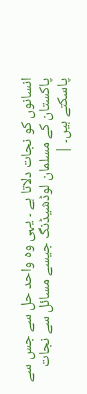انسانوں کو نجات دلاتا ہے ۔ یہی وہ واحد حل سے جس سے
پاکستان کے مسلمان لوڈشیڈنگ جیسے مسائل سے نجات پاسکتے ہیں۔ |